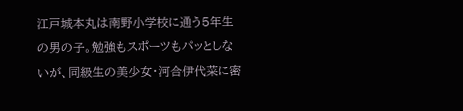江戸城本丸は南野小学校に通う5年生の男の子。勉強もスポーツもパッとしないが、同級生の美少女・河合伊代菜に密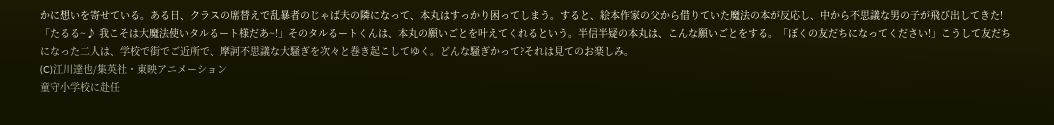かに想いを寄せている。ある日、クラスの席替えで乱暴者のじゃば夫の隣になって、本丸はすっかり困ってしまう。すると、絵本作家の父から借りていた魔法の本が反応し、中から不思議な男の子が飛び出してきた!「たるる~♪ 我こそは大魔法使いタルるート様だあ~!」そのタルるートくんは、本丸の願いごとを叶えてくれるという。半信半疑の本丸は、こんな願いごとをする。「ぼくの友だちになってください!」こうして友だちになった二人は、学校で街でご近所で、摩訶不思議な大騒ぎを次々と巻き起こしてゆく。どんな騒ぎかって?それは見てのお楽しみ。
(C)江川達也/集英社・東映アニメーション
童守小学校に赴任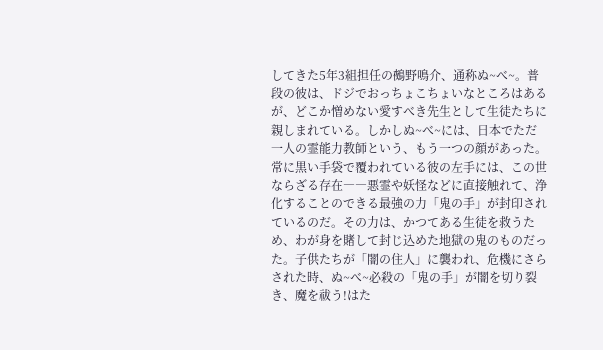してきた5年3組担任の鵺野鳴介、通称ぬ~べ~。普段の彼は、ドジでおっちょこちょいなところはあるが、どこか憎めない愛すべき先生として生徒たちに親しまれている。しかしぬ~べ~には、日本でただ一人の霊能力教師という、もう一つの顔があった。 常に黒い手袋で覆われている彼の左手には、この世ならざる存在――悪霊や妖怪などに直接触れて、浄化することのできる最強の力「鬼の手」が封印されているのだ。その力は、かつてある生徒を救うため、わが身を賭して封じ込めた地獄の鬼のものだった。子供たちが「闇の住人」に襲われ、危機にさらされた時、ぬ~べ~必殺の「鬼の手」が闇を切り裂き、魔を祓う!はた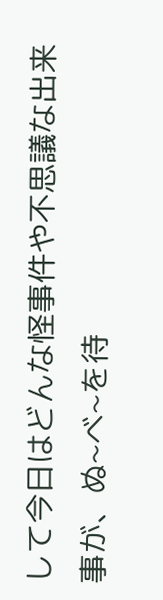して今日はどんな怪事件や不思議な出来事が、ぬ~べ~を待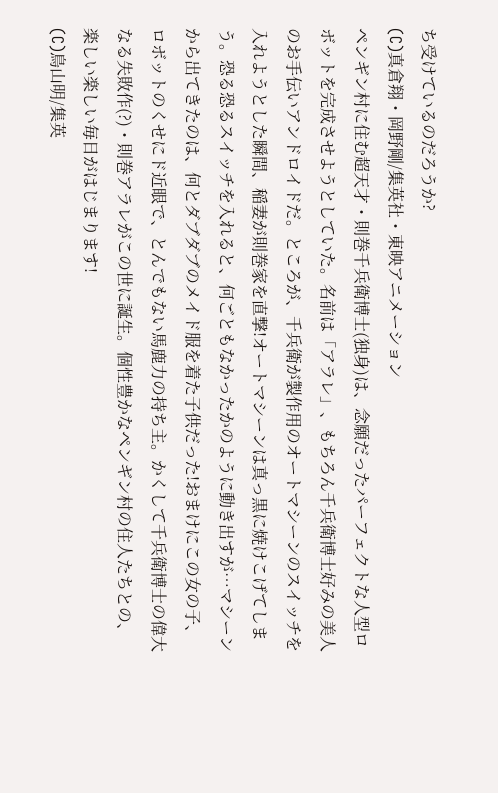ち受けているのだろうか?
(C)真倉翔・岡野剛/集英社・東映アニメーション
ペンギン村に住む超天才・則巻千兵衛博士(独身)は、念願だったパーフェクトな人型ロボットを完成させようとしていた。名前は「アラレ」、もちろん千兵衛博士好みの美人のお手伝いアンドロイドだ。ところが、千兵衛が製作用のオートマシーンのスイッチを入れようとした瞬間、稲妻が則巻家を直撃!オートマシーンは真っ黒に焼けこげてしまう。恐る恐るスイッチを入れると、何ごともなかったかのように動き出すが…マシーンから出てきたのは、何とダブダブのメイド服を着た子供だった!おまけにこの女の子、ロボットのくせにド近眼で、とんでもない馬鹿力の持ち主。かくして千兵衛博士の偉大なる失敗作(?)・則巻アラレがこの世に誕生。個性豊かなペンギン村の住人たちとの、楽しい楽しい毎日がはじまります!
(C)鳥山明/集英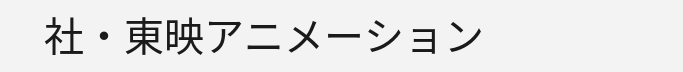社・東映アニメーション